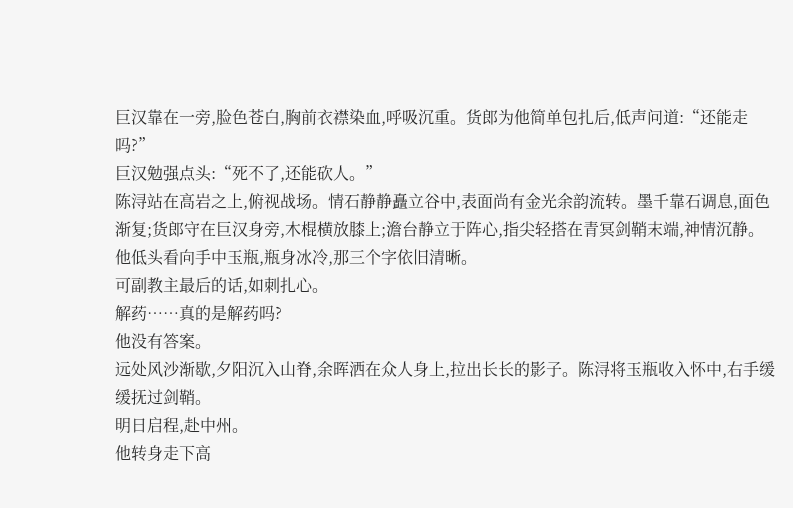巨汉靠在一旁,脸色苍白,胸前衣襟染血,呼吸沉重。货郎为他简单包扎后,低声问道:“还能走吗?”
巨汉勉强点头:“死不了,还能砍人。”
陈浔站在高岩之上,俯视战场。情石静静矗立谷中,表面尚有金光余韵流转。墨千靠石调息,面色渐复;货郎守在巨汉身旁,木棍横放膝上;澹台静立于阵心,指尖轻搭在青冥剑鞘末端,神情沉静。
他低头看向手中玉瓶,瓶身冰冷,那三个字依旧清晰。
可副教主最后的话,如刺扎心。
解药……真的是解药吗?
他没有答案。
远处风沙渐歇,夕阳沉入山脊,余晖洒在众人身上,拉出长长的影子。陈浔将玉瓶收入怀中,右手缓缓抚过剑鞘。
明日启程,赴中州。
他转身走下高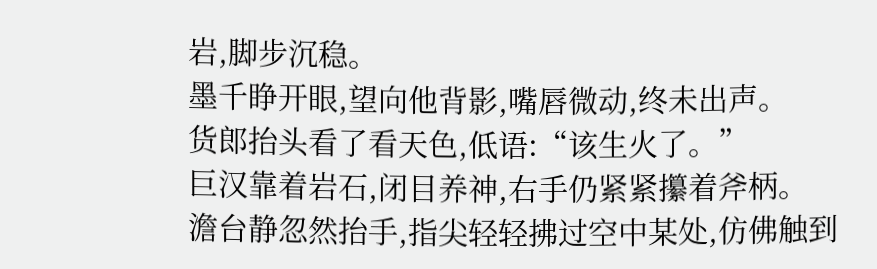岩,脚步沉稳。
墨千睁开眼,望向他背影,嘴唇微动,终未出声。
货郎抬头看了看天色,低语:“该生火了。”
巨汉靠着岩石,闭目养神,右手仍紧紧攥着斧柄。
澹台静忽然抬手,指尖轻轻拂过空中某处,仿佛触到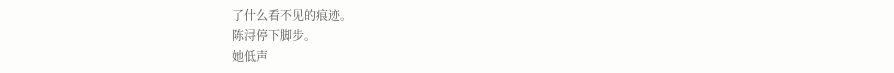了什么看不见的痕迹。
陈浔停下脚步。
她低声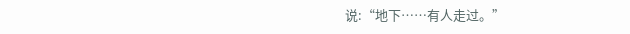说:“地下……有人走过。”